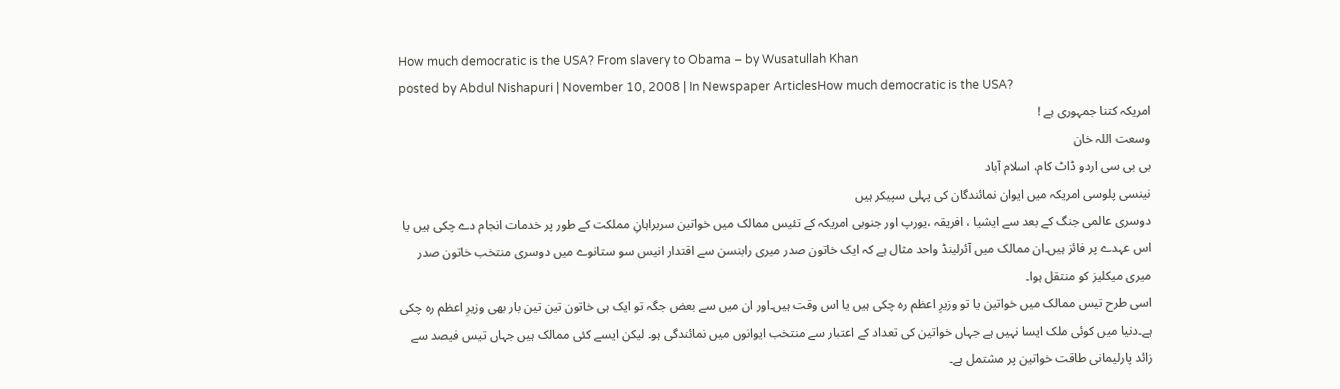How much democratic is the USA? From slavery to Obama – by Wusatullah Khan
posted by Abdul Nishapuri | November 10, 2008 | In Newspaper ArticlesHow much democratic is the USA?
امریکہ کتنا جمہوری ہے !
وسعت اللہ خان
بی بی سی اردو ڈاٹ کام، اسلام آباد
نینسی پلوسی امریکہ میں ایوان نمائندگان کی پہلی سپیکر ہیں
دوسری عالمی جنگ کے بعد سے ایشیا ، افریقہ ،یورپ اور جنوبی امریکہ کے تئیس ممالک میں خواتین سربراہانِ مملکت کے طور پر خدمات انجام دے چکی ہیں یا اس عہدے پر فائز ہیں۔ان ممالک میں آئرلینڈ واحد مثال ہے کہ ایک خاتون صدر میری رابنسن سے اقتدار انیس سو ستانوے میں دوسری منتخب خاتون صدر میری میکلیز کو منتقل ہوا۔
اسی طرح تیس ممالک میں خواتین یا تو وزیرِ اعظم رہ چکی ہیں یا اس وقت ہیں۔اور ان میں سے بعض جگہ تو ایک ہی خاتون تین تین بار بھی وزیرِ اعظم رہ چکی ہے۔دنیا میں کوئی ملک ایسا نہیں ہے جہاں خواتین کی تعداد کے اعتبار سے منتخب ایوانوں میں نمائندگی ہو۔ لیکن ایسے کئی ممالک ہیں جہاں تیس فیصد سے زائد پارلیمانی طاقت خواتین پر مشتمل ہے۔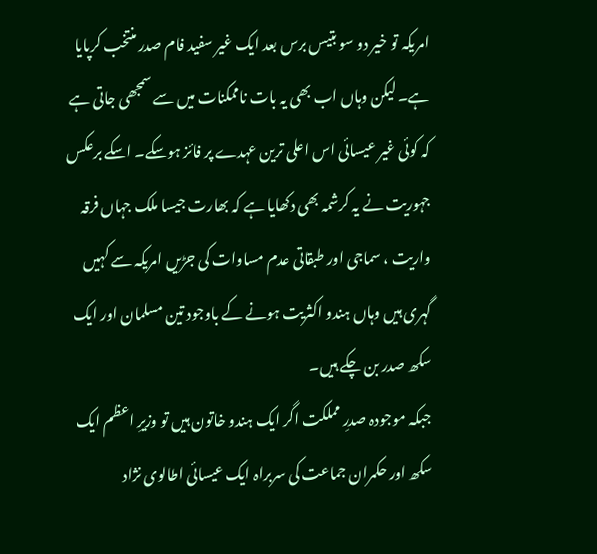امریکہ تو خیر دو سو بتیس برس بعد ایک غیر سفید فام صدر منتخب کرپایا ہے۔ لیکن وہاں اب بھی یہ بات ناممکنات میں سے سمجھی جاتی ہے کہ کوئی غیر عیسائی اس اعلی ترین عہدے پر فائز ہوسکے۔ اسکے برعکس جہوریت نے یہ کرشمہ بھی دکھایا ہے کہ بھارت جیسا ملک جہاں فرقہ واریت ، سماجی اور طبقاتی عدم مساوات کی جڑیں امریکہ سے کہیں گہری ہیں وہاں ہندو اکثریت ہونے کے باوجود تین مسلمان اور ایک سکھ صدر بن چکے ہیں۔
جبکہ موجودہ صدرِ مملکت اگر ایک ہندو خاتون ہیں تو وزیرِ اعظم ایک سکھ اور حکمران جماعت کی سربراہ ایک عیسائی اطالوی نژاد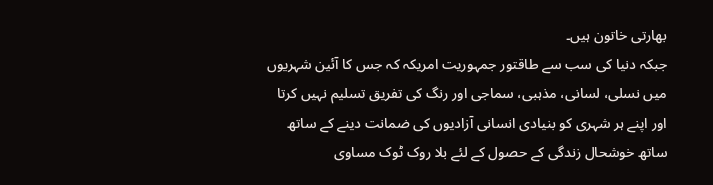بھارتی خاتون ہیں۔
جبکہ دنیا کی سب سے طاقتور جمہوریت امریکہ کہ جس کا آئین شہریوں میں نسلی، لسانی، مذہبی، سماجی اور رنگ کی تفریق تسلیم نہیں کرتا اور اپنے ہر شہری کو بنیادی انسانی آزادیوں کی ضمانت دینے کے ساتھ ساتھ خوشحال زندگی کے حصول کے لئے بلا روک ٹوک مساوی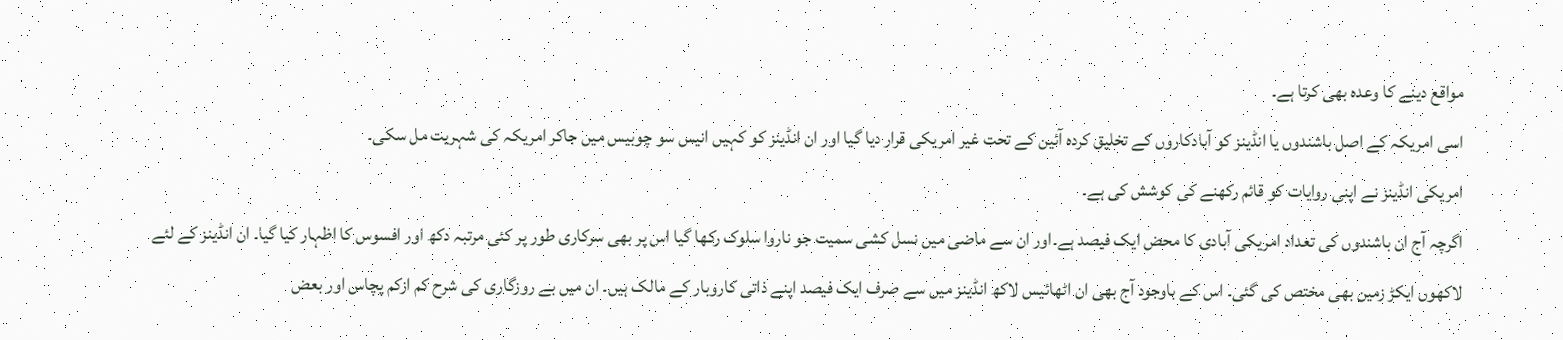مواقع دینے کا وعدہ بھی کرتا ہے۔
اسی امریکہ کے اصل باشندوں یا انڈینز کو آبادکاروں کے تخلیق کردہ آئین کے تحت غیر امریکی قرار دیا گیا اور ان انڈینز کو کہیں انیس سو چوبیس میں جاکر امریکہ کی شہریت مل سکی۔
امریکی انڈینز نے اپنی روایات کو قائم رکھنے کی کوشش کی ہے۔
اگرچہ آج ان باشندوں کی تعداد امریکی آبادی کا محض ایک فیصد ہے۔اور ان سے ماضی میں نسل کشی سمیت جو ناروا سلوک رکھا گیا اس پر بھی سرکاری طور پر کئی مرتبہ دکھ اور افسوس کا اظہار کیا گیا۔ ان انڈینز کے لئے لاکھوں ایکڑ زمین بھی مختص کی گئی۔ اس کے باوجود آج بھی ان اٹھائیس لاکھ انڈینز میں سے صرف ایک فیصد اپنے ذاتی کاروبار کے مالک ہیں۔ ان میں بے روزگاری کی شرح کم ازکم پچاس اور بعض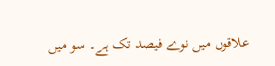علاقوں میں نوے فیصد تک ہے۔ سو میں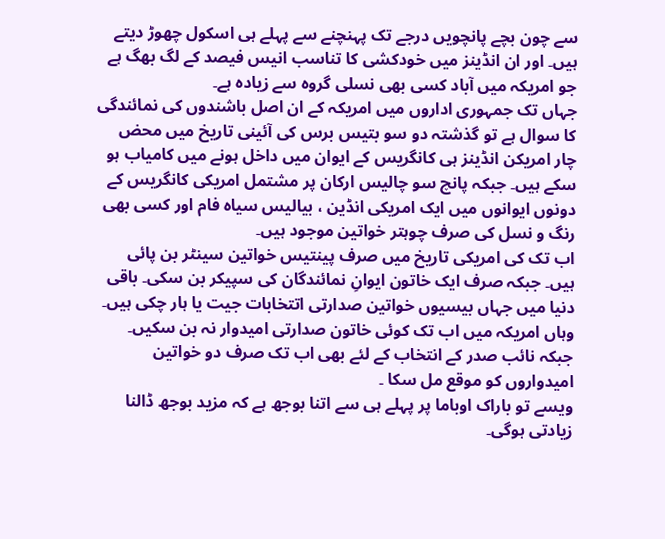سے چون بچے پانچویں درجے تک پہنچنے سے پہلے ہی اسکول چھوڑ دیتے ہیں۔ اور ان انڈینز میں خودکشی کا تناسب انیس فیصد کے لگ بھگ ہے جو امریکہ میں آباد کسی بھی نسلی گروہ سے زیادہ ہے۔
جہاں تک جمہوری اداروں میں امریکہ کے ان اصل باشندوں کی نمائندگی کا سوال ہے تو گذشتہ دو سو بتیس برس کی آئینی تاریخ میں محض چار امریکن انڈینز ہی کانگریس کے ایوان میں داخل ہونے میں کامیاب ہو سکے ہیں۔ جبکہ پانچ سو چالیس ارکان پر مشتمل امریکی کانگریس کے دونوں ایوانوں میں ایک امریکی انڈین ، بیالیس سیاہ فام اور کسی بھی رنگ و نسل کی صرف چوہتر خواتین موجود ہیں۔
اب تک کی امریکی تاریخ میں صرف پینتیس خواتین سینٹر بن پائی ہیں۔ جبکہ صرف ایک خاتون ایوانِ نمائندگان کی سپیکر بن سکی۔ باقی دنیا میں جہاں بیسیوں خواتین صدارتی اتتخابات جیت یا ہار چکی ہیں۔ وہاں امریکہ میں اب تک کوئی خاتون صدارتی امیدوار نہ بن سکیں۔ جبکہ نائب صدر کے انتخاب کے لئے بھی اب تک صرف دو خواتین امیدواروں کو موقع مل سکا ۔
ویسے تو باراک اوباما پر پہلے ہی سے اتنا بوجھ ہے کہ مزید بوجھ ڈالنا زیادتی ہوگی۔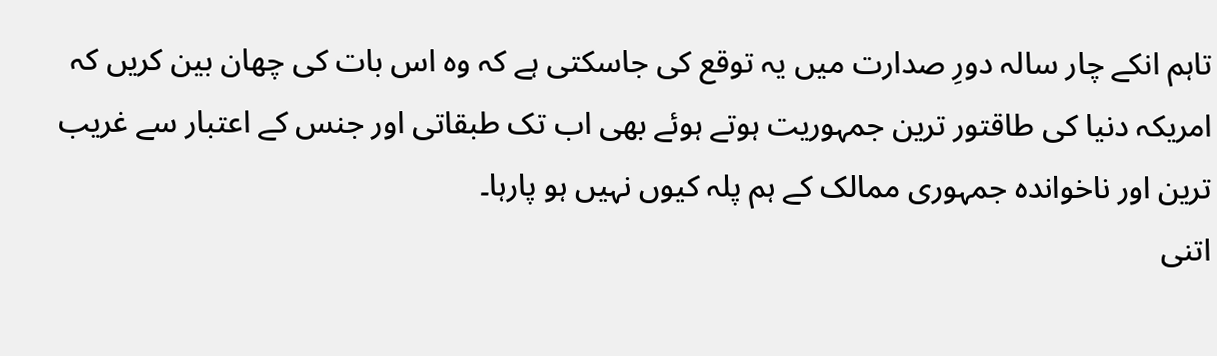تاہم انکے چار سالہ دورِ صدارت میں یہ توقع کی جاسکتی ہے کہ وہ اس بات کی چھان بین کریں کہ امریکہ دنیا کی طاقتور ترین جمہوریت ہوتے ہوئے بھی اب تک طبقاتی اور جنس کے اعتبار سے غریب ترین اور ناخواندہ جمہوری ممالک کے ہم پلہ کیوں نہیں ہو پارہا۔
اتنی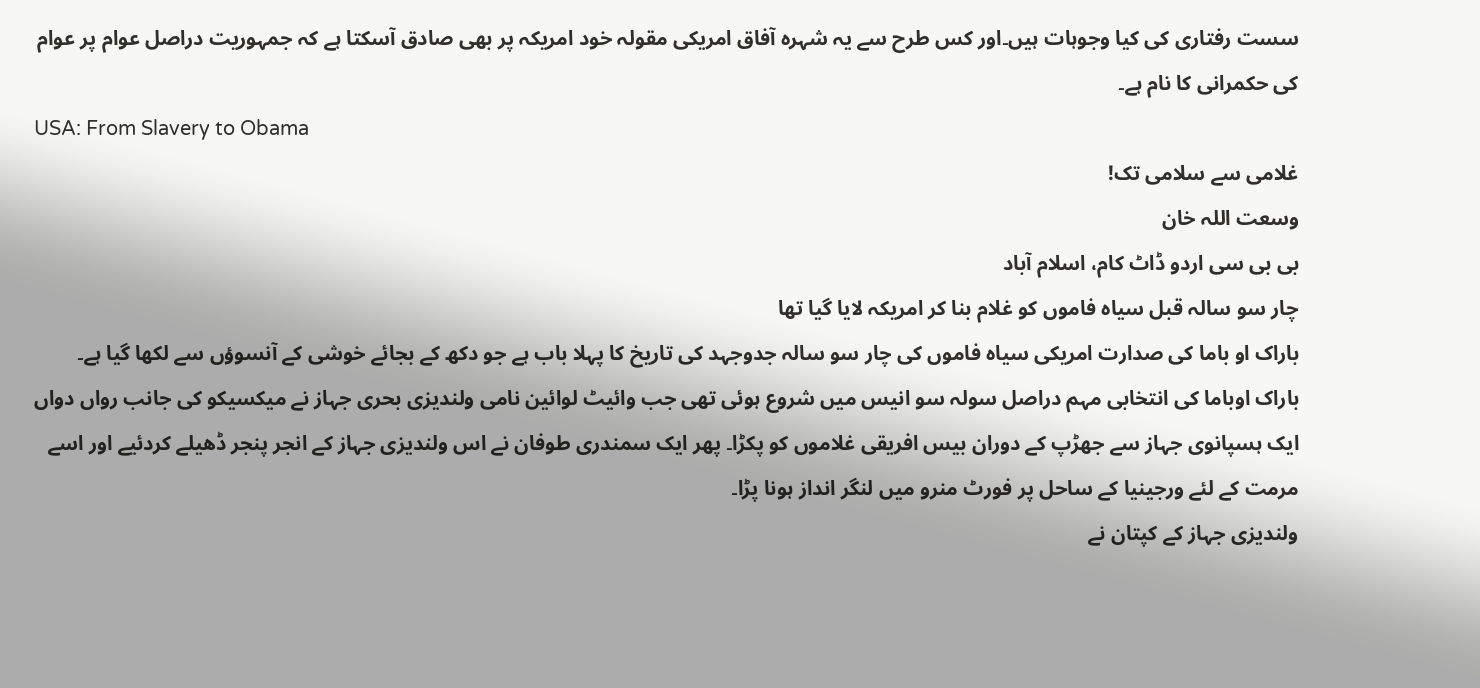سست رفتاری کی کیا وجوہات ہیں۔اور کس طرح سے یہ شہرہ آفاق امریکی مقولہ خود امریکہ پر بھی صادق آسکتا ہے کہ جمہوریت دراصل عوام پر عوام کی حکمرانی کا نام ہے۔
USA: From Slavery to Obama
غلامی سے سلامی تک!
وسعت اللہ خان
بی بی سی اردو ڈاٹ کام، اسلام آباد
چار سو سالہ قبل سیاہ فاموں کو غلام بنا کر امریکہ لایا گیا تھا
باراک او باما کی صدارت امریکی سیاہ فاموں کی چار سو سالہ جدوجہد کی تاریخ کا پہلا باب ہے جو دکھ کے بجائے خوشی کے آنسوؤں سے لکھا گیا ہے۔
باراک اوباما کی انتخابی مہم دراصل سولہ سو انیس میں شروع ہوئی تھی جب وائیٹ لوائین نامی ولندیزی بحری جہاز نے میکسیکو کی جانب رواں دواں ایک ہسپانوی جہاز سے جھڑپ کے دوران بیس افریقی غلاموں کو پکڑا۔ پھر ایک سمندری طوفان نے اس ولندیزی جہاز کے انجر پنجر ڈھیلے کردئیے اور اسے مرمت کے لئے ورجینیا کے ساحل پر فورٹ منرو میں لنگر انداز ہونا پڑا۔
ولندیزی جہاز کے کپتان نے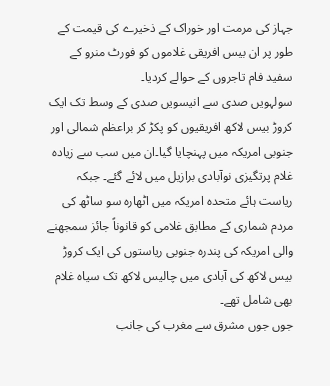جہاز کی مرمت اور خوراک کے ذخیرے کی قیمت کے طور پر ان بیس افریقی غلاموں کو فورٹ منرو کے سفید فام تاجروں کے حوالے کردیا۔
سولہویں صدی سے انیسویں صدی کے وسط تک ایک کروڑ بیس لاکھ افریقیوں کو پکڑ کر براعظم شمالی اور جنوبی امریکہ میں پہنچایا گیا۔ان میں سب سے زیادہ غلام پرتگیزی نوآبادی برازیل میں لائے گئے۔ جبکہ ریاست ہائے متحدہ امریکہ میں اٹھارہ سو ساٹھ کی مردم شماری کے مطابق غلامی کو قانوناً جائز سمجھنے والی امریکہ کی پندرہ جنوبی ریاستوں کی ایک کروڑ بیس لاکھ کی آبادی میں چالیس لاکھ تک سیاہ غلام بھی شامل تھے۔
جوں جوں مشرق سے مغرب کی جانب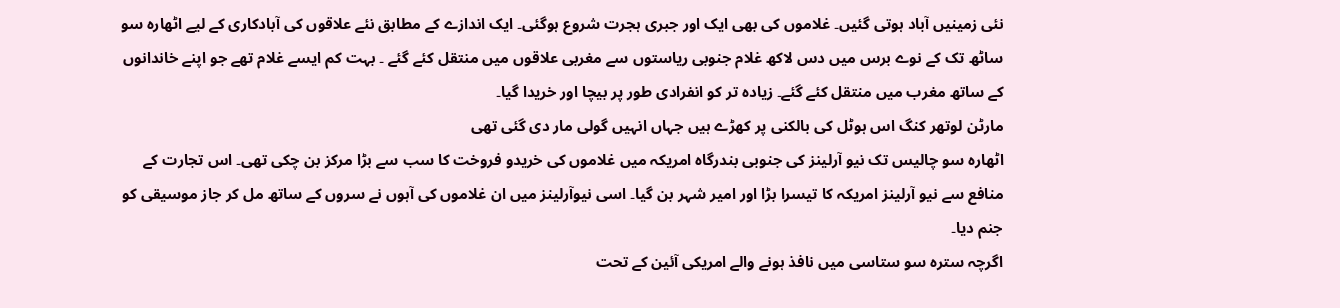نئی زمینیں آباد ہوتی گئیں۔ غلاموں کی بھی ایک اور جبری ہجرت شروع ہوگئی۔ ایک اندازے کے مطابق نئے علاقوں کی آبادکاری کے لیے اٹھارہ سو ساٹھ تک کے نوے برس میں دس لاکھ غلام جنوبی ریاستوں سے مغربی علاقوں میں منتقل کئے گئے ۔ بہت کم ایسے غلام تھے جو اپنے خاندانوں کے ساتھ مغرب میں منتقل کئے گئے۔ زیادہ تر کو انفرادی طور پر بیچا اور خریدا گیا۔
مارٹن لوتھر کنگ اس ہوٹل کی بالکنی پر کھڑے ہیں جہاں انہیں گولی مار دی گئی تھی
اٹھارہ سو چالیس تک نیو آرلینز کی جنوبی بندرگاہ امریکہ میں غلاموں کی خریدو فروخت کا سب سے بڑا مرکز بن چکی تھی۔ اس تجارت کے منافع سے نیو آرلینز امریکہ کا تیسرا بڑا اور امیر شہر بن گیا۔ اسی نیوآرلینز میں ان غلاموں کی آہوں نے سروں کے ساتھ مل کر جاز موسیقی کو جنم دیا۔
اگرچہ سترہ سو ستاسی میں نافذ ہونے والے امریکی آئین کے تحت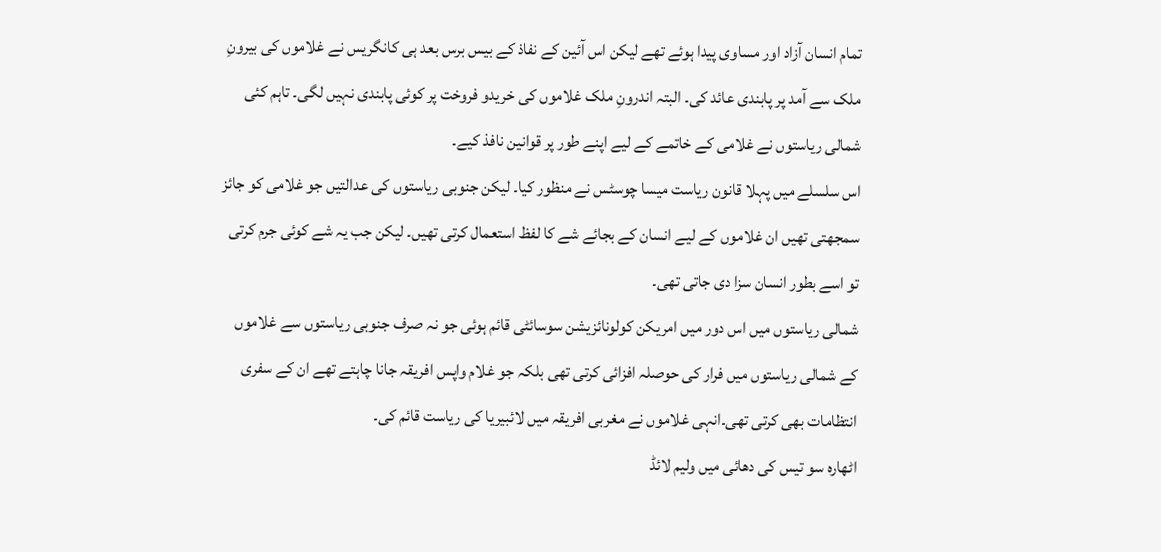تمام انسان آزاد اور مساوی پیدا ہوئے تھے لیکن اس آئین کے نفاذ کے بیس برس بعد ہی کانگریس نے غلاموں کی بیرونِ ملک سے آمد پر پابندی عائد کی۔ البتہ اندرونِ ملک غلاموں کی خریدو فروخت پر کوئی پابندی نہیں لگی۔ تاہم کئی شمالی ریاستوں نے غلامی کے خاتمے کے لیے اپنے طور پر قوانین نافذ کیے۔
اس سلسلے میں پہلا قانون ریاست میسا چوسٹس نے منظور کیا۔ لیکن جنوبی ریاستوں کی عدالتیں جو غلامی کو جائز سمجھتی تھیں ان غلاموں کے لیے انسان کے بجائے شے کا لفظ استعمال کرتی تھیں۔ لیکن جب یہ شے کوئی جرم کرتی تو اسے بطور انسان سزا دی جاتی تھی۔
شمالی ریاستوں میں اس دور میں امریکن کولونائزیشن سوسائٹی قائم ہوئی جو نہ صرف جنوبی ریاستوں سے غلاموں کے شمالی ریاستوں میں فرار کی حوصلہ افزائی کرتی تھی بلکہ جو غلام واپس افریقہ جانا چاہتے تھے ان کے سفری انتظامات بھی کرتی تھی۔انہی غلاموں نے مغربی افریقہ میں لائبیریا کی ریاست قائم کی۔
اٹھارہ سو تیس کی دھائی میں ولیم لائڈ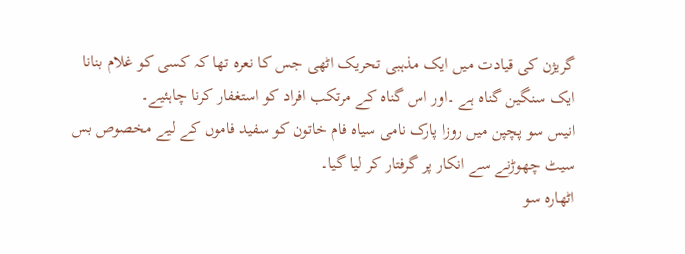گریژن کی قیادت میں ایک مذہبی تحریک اٹھی جس کا نعرہ تھا کہ کسی کو غلام بنانا ایک سنگین گناہ ہے ۔اور اس گناہ کے مرتکب افراد کو استغفار کرنا چاہئیے۔
انیس سو پچپن میں روزا پارک نامی سیاہ فام خاتون کو سفید فاموں کے لیے مخصوص بس سیٹ چھوڑنے سے انکار پر گرفتار کر لیا گیا۔
اٹھارہ سو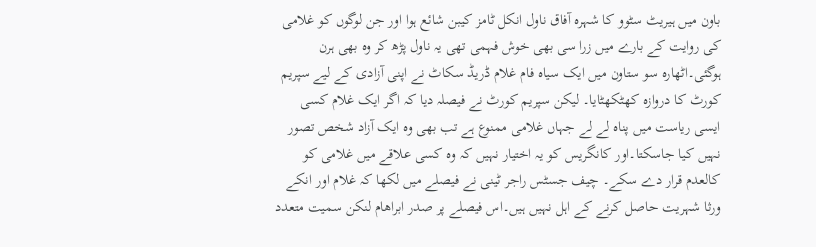باون میں ہیریٹ سٹوو کا شہرہ آفاق ناول انکل ٹامز کیبن شائع ہوا اور جن لوگوں کو غلامی کی روایت کے بارے میں زرا سی بھی خوش فہمی تھی یہ ناول پڑھ کر وہ بھی ہرن ہوگئی۔اٹھارہ سو ستاون میں ایک سیاہ فام غلام ڈریڈ سکاٹ نے اپنی آزادی کے لیے سپریم کورٹ کا دروازہ کھٹکھٹایا۔ لیکن سپریم کورٹ نے فیصلہ دیا کہ اگر ایک غلام کسی ایسی ریاست میں پناہ لے لے جہاں غلامی ممنوع ہے تب بھی وہ ایک آزاد شخص تصور نہیں کیا جاسکتا۔اور کانگریس کو یہ اختیار نہیں کہ وہ کسی علاقے میں غلامی کو کالعدم قرار دے سکے۔ چیف جسٹس راجر ٹینی نے فیصلے میں لکھا کہ غلام اور انکے ورثا شہریت حاصل کرنے کے اہل نہیں ہیں۔اس فیصلے پر صدر ابراھام لنکن سمیت متعدد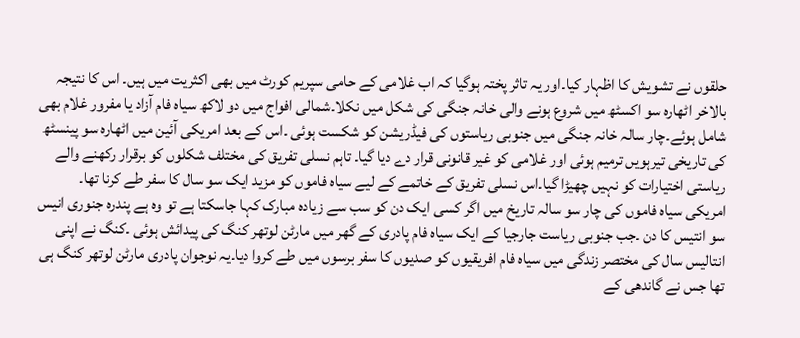حلقوں نے تشویش کا اظہار کیا۔اور یہ تاثر پختہ ہوگیا کہ اب غلامی کے حامی سپریم کورٹ میں بھی اکثریت میں ہیں۔ اس کا نتیجہ بالاخر اٹھارہ سو اکسٹھ میں شروع ہونے والی خانہ جنگی کی شکل میں نکلا۔شمالی افواج میں دو لاکھ سیاہ فام آزاد یا مفرور غلام بھی شامل ہوئے۔چار سالہ خانہ جنگی میں جنوبی ریاستوں کی فیڈریشن کو شکست ہوئی ۔اس کے بعد امریکی آئین میں اٹھارہ سو پینسٹھ کی تاریخی تیرہویں ترمیم ہوئی اور غلامی کو غیر قانونی قرار دے دیا گیا۔ تاہم نسلی تفریق کی مختلف شکلوں کو برقرار رکھنے والے ریاستی اختیارات کو نہیں چھیڑا گیا۔اس نسلی تفریق کے خاتمے کے لیے سیاہ فاموں کو مزید ایک سو سال کا سفر طے کرنا تھا۔
امریکی سیاہ فاموں کی چار سو سالہ تاریخ میں اگر کسی ایک دن کو سب سے زیادہ مبارک کہا جاسکتا ہے تو وہ ہے پندرہ جنوری انیس سو انتیس کا دن ۔جب جنوبی ریاست جارجیا کے ایک سیاہ فام پادری کے گھر میں مارٹن لوتھر کنگ کی پیدائش ہوئی ۔کنگ نے اپنی انتالیس سال کی مختصر زندگی میں سیاہ فام افریقیوں کو صدیوں کا سفر برسوں میں طے کروا دیا۔یہ نوجوان پادری مارٹن لوتھر کنگ ہی تھا جس نے گاندھی کے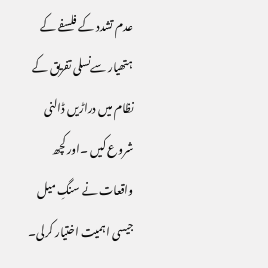عدم تشدد کے فلسفے کے ہتھیار سےنسلی تفریق کے نظام میں دراڑیں ڈالنی شروع کیں ۔اور کچھ واقعات نے سنگِ میل جیسی اہمیت اختیار کرلی۔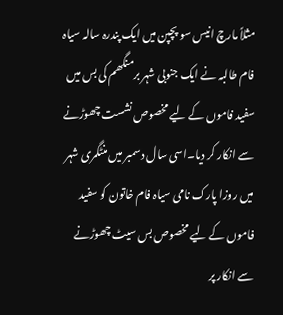مثلاً مارچ انیس سو پچپن میں ایک پندرہ سالہ سیاہ فام طالبہ نے ایک جنوبی شہر برمنگھم کی بس میں سفید فاموں کے لیے مخصوص نشست چھوڑنے سے انکار کر دیا۔اسی سال دسمبر میں منٹگمری شہر میں روزا پارک نامی سیاہ فام خاتون کو سفید فاموں کے لیے مخصوص بس سیٹ چھوڑنے سے انکار پر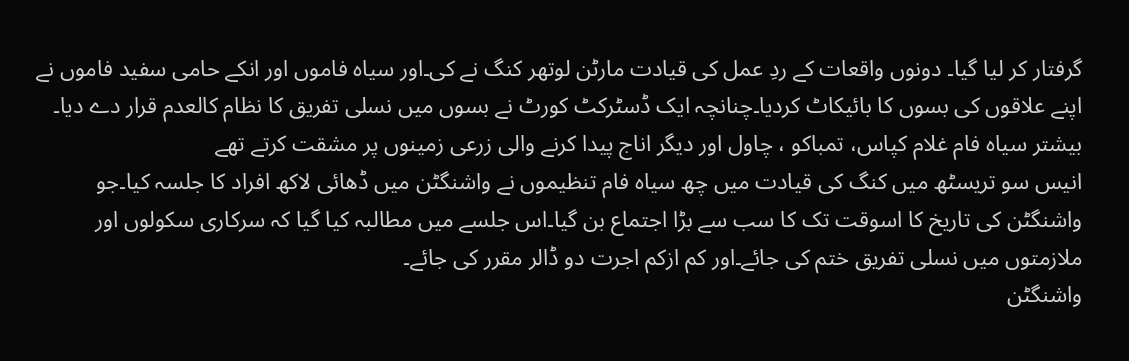گرفتار کر لیا گیا۔ دونوں واقعات کے ردِ عمل کی قیادت مارٹن لوتھر کنگ نے کی۔اور سیاہ فاموں اور انکے حامی سفید فاموں نے اپنے علاقوں کی بسوں کا بائیکاٹ کردیا۔چنانچہ ایک ڈسٹرکٹ کورٹ نے بسوں میں نسلی تفریق کا نظام کالعدم قرار دے دیا۔
بیشتر سیاہ فام غلام کپاس، تمباکو ، چاول اور دیگر اناج پیدا کرنے والی زرعی زمینوں پر مشقت کرتے تھے
انیس سو تریسٹھ میں کنگ کی قیادت میں چھ سیاہ فام تنظیموں نے واشنگٹن میں ڈھائی لاکھ افراد کا جلسہ کیا۔جو واشنگٹن کی تاریخ کا اسوقت تک کا سب سے بڑا اجتماع بن گیا۔اس جلسے میں مطالبہ کیا گیا کہ سرکاری سکولوں اور ملازمتوں میں نسلی تفریق ختم کی جائے۔اور کم ازکم اجرت دو ڈالر مقرر کی جائے۔
واشنگٹن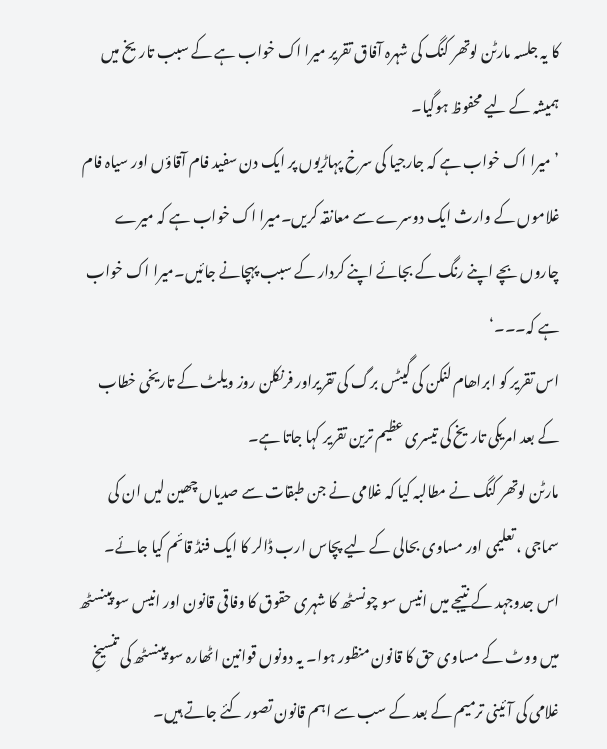کا یہ جلسہ مارٹن لوتھر کنگ کی شہرہ آفاق تقریر میرا اک خواب ہے کے سبب تاریخ میں ہمیشہ کے لیے محفوظ ہوگیا۔
’میرا اک خواب ہے کہ جارجیا کی سرخ پہاڑیوں پر ایک دن سفید فام آقاؤں اور سیاہ فام غلاموں کے وارث ایک دوسرے سے معانقہ کریں۔میرا اک خواب ہے کہ میرے چاروں بچے اپنے رنگ کے بجائے اپنے کردار کے سبب پہچانے جائیں۔میرا اک خواب ہے کہ۔۔۔‘
اس تقریر کو ابراھام لنکن کی گیٹس برگ کی تقریراور فرنکلن روز ویلٹ کے تاریخی خطاب کے بعد امریکی تاریخ کی تیسری عظیم ترین تقریر کہا جاتا ہے۔
مارٹن لوتھر کنگ نے مطالبہ کیا کہ غلامی نے جن طبقات سے صدیاں چھین لیں ان کی سماجی ، تعلیمی اور مساوی بحالی کے لیے پچاس ارب ڈالر کا ایک فنڈ قائم کیا جائے۔
اس جدوجہد کے نتیجے میں انیس سو چونسٹھ کا شہری حقوق کا وفاقی قانون اور انیس سو پینسٹھ میں ووٹ کے مساوی حق کا قانون منظور ہوا۔ یہ دونوں قوانین اٹھارہ سو پینسٹھ کی تنسیخِ غلامی کی آئینی ترمیم کے بعد کے سب سے اہم قانون تصور کئے جاتے ہیں۔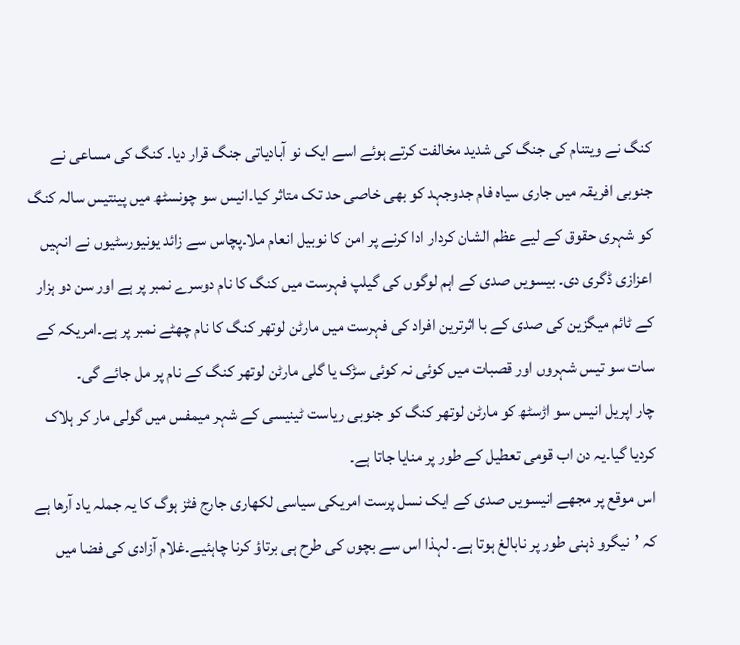کنگ نے ویتنام کی جنگ کی شدید مخالفت کرتے ہوئے اسے ایک نو آبادیاتی جنگ قرار دیا۔ کنگ کی مساعی نے جنوبی افریقہ میں جاری سیاہ فام جدوجہد کو بھی خاصی حد تک متاثر کیا۔انیس سو چونسٹھ میں پینتیس سالہ کنگ کو شہری حقوق کے لیے عظم الشان کردار ادا کرنے پر امن کا نوبیل انعام ملا۔پچاس سے زائد یونیورسٹیوں نے انہیں اعزازی ڈگری دی۔ بیسویں صدی کے اہم لوگوں کی گیلپ فہرست میں کنگ کا نام دوسرے نمبر پر ہے اور سن دو ہزار کے ٹائم میگزین کی صدی کے با اثرترین افراد کی فہرست میں مارٹن لوتھر کنگ کا نام چھٹے نمبر پر ہے۔امریکہ کے سات سو تیس شہروں اور قصبات میں کوئی نہ کوئی سڑک یا گلی مارٹن لوتھر کنگ کے نام پر مل جائے گی۔
چار اپریل انیس سو اڑسٹھ کو مارٹن لوتھر کنگ کو جنوبی ریاست ٹینیسی کے شہر میمفس میں گولی مار کر ہلاک کردیا گیا۔یہ دن اب قومی تعطیل کے طور پر منایا جاتا ہے۔
اس موقع پر مجھے انیسویں صدی کے ایک نسل پرست امریکی سیاسی لکھاری جارج فٹز ہوگ کا یہ جملہ یاد آرھا ہے کہ ’نیگرو ذہنی طور پر نابالغ ہوتا ہے۔ لہذا اس سے بچوں کی طرح ہی برتاؤ کرنا چاہئیے۔غلام آزادی کی فضا میں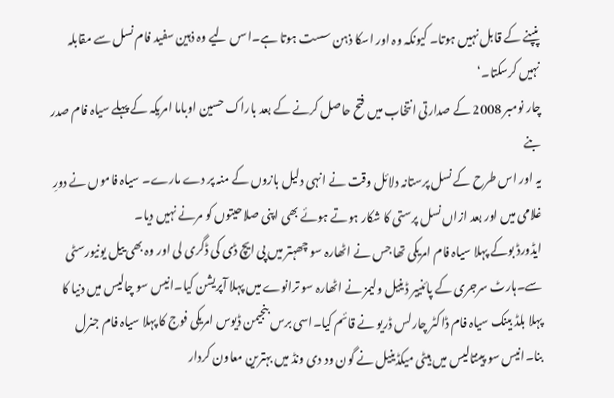پنپنے کے قابل نہیں ہوتا۔ کیونکہ وہ اور اسکا ذہن سست ہوتا ہے۔اسں لیے وہ ذہین سفید فام نسل سے مقابلہ نہیں کرسکتا۔‘
چار نومبر 2008 کے صدارتی انتخاب میں فتح حاصل کرنے کے بعد باراک حسین اوباما امریکہ کے پہلے سیاہ فام صدر بنے
یہ اور اس طرح کے نسل پرستانہ دلائل وقت نے انہی دلیل بازوں کے منہ پر دے مارے۔ سیاہ فاموں نے دورِ غلامی میں اور بعد ازاں نسل پرستی کا شکار ہوتے ہوئے بھی اپنی صلاحیتوں کو مرنے نہیں دیا۔
ایڈورڈ بوکے پہلا سیاہ فام امریکی تھا جس نے اٹھارہ سو چھہتر میں پی ایچ ڈی کی ڈگری لی اور وہ بھی ییل یونیورسٹی سے۔ہارٹ سرجری کے پائنییر ڈینیل ولیمز نے اٹھارہ سو ترانوے میں پہلا آپریشن کیا۔انیس سو چالیس میں دنیا کا پہلا بلڈ بینک سیاہ فام ڈاکٹر چارلس ڈریو نے قائم کیا۔اسی برس بنجیمن ڈیوس امریکی فوج کا پہلا سیاہ فام جنرل بنا۔انیس سو پینتالیس میں ہیٹی میکڈینیل نے گون ود دی ونڈ میں بہترین معاون کردار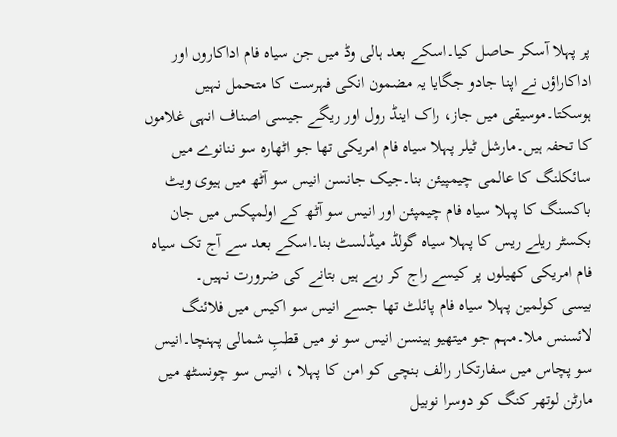پر پہلا آسکر حاصل کیا۔اسکے بعد ہالی وڈ میں جن سیاہ فام اداکاروں اور اداکاراؤں نے اپنا جادو جگایا یہ مضمون انکی فہرست کا متحمل نہیں ہوسکتا۔موسیقی میں جاز، راک اینڈ رول اور ریگے جیسی اصناف انہی غلاموں کا تحفہ ہیں۔مارشل ٹیلر پہلا سیاہ فام امریکی تھا جو اٹھارہ سو ننانوے میں سائکلنگ کا عالمی چیمپیئن بنا۔جیک جانسن انیس سو آٹھ میں ہیوی ویٹ باکسنگ کا پہلا سیاہ فام چیمپئن اور انیس سو آٹھ کے اولمپکس میں جان بکسٹر ریلے ریس کا پہلا سیاہ گولڈ میڈلسٹ بنا۔اسکے بعد سے آج تک سیاہ فام امریکی کھیلوں پر کیسے راج کر رہے ہیں بتانے کی ضرورت نہیں۔
بیسی کولمین پہلا سیاہ فام پائلٹ تھا جسے انیس سو اکیس میں فلائنگ لائسنس ملا۔مہم جو میتھیو ہینسن انیس سو نو میں قطبِ شمالی پہنچا۔انیس سو پچاس میں سفارتکار رالف بنچی کو امن کا پہلا ، انیس سو چونسٹھ میں مارٹن لوتھر کنگ کو دوسرا نوبیل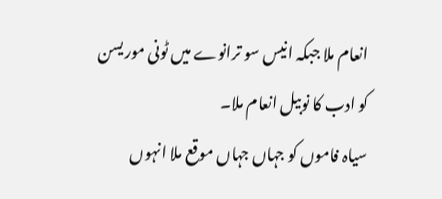انعام ملا جبکہ انیس سو ترانوے میں ٹونی موریسن کو ادب کا نوبیل انعام ملا۔
سیاہ فاموں کو جہاں جہاں موقع ملا انہوں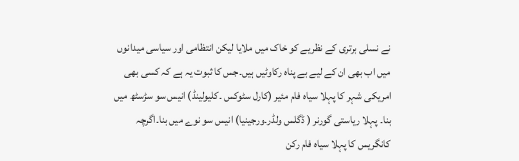نے نسلی برتری کے نظریے کو خاک میں ملایا لیکن انتظامی اور سیاسی میدانوں میں اب بھی ان کے لیے بے پناہ رکاوٹیں ہیں۔جس کا ثبوت یہ ہے کہ کسی بھی امریکی شہر کا پہلا سیاہ فام مئیر (کارل سٹوکس ۔کلیولینڈ) انیس سو سڑسٹھ میں بنا۔ پہلا ریاستی گورنر ( ڈگلس ولڈر۔ورجینیا) انیس سو نوے میں بنا۔اگرچہ کانگریس کا پہلا سیاہ فام رکن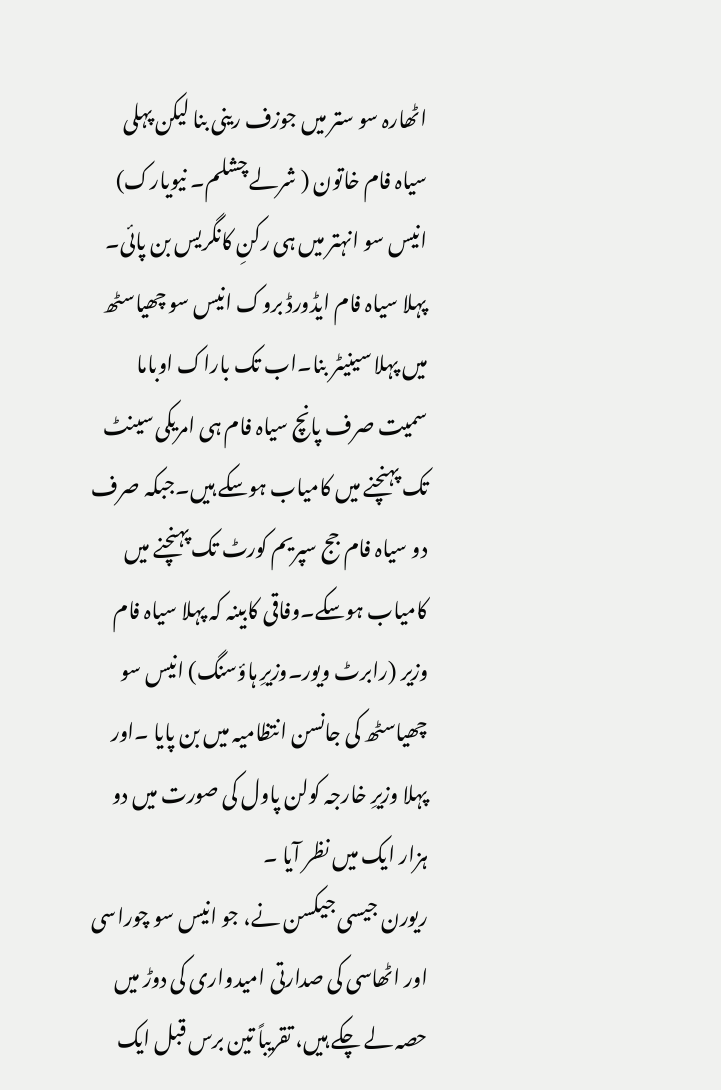اٹھارہ سو ستر میں جوزف رینی بنا لیکن پہلی سیاہ فام خاتون ( شرلے چشلم۔ نیویارک) انیس سو انہتر میں ہی رکنِ کانگریس بن پائی۔ پہلا سیاہ فام ایڈورڈ بروک انیس سو چھیاسٹھ میں پہلا سینیٹر بنا۔اب تک باراک اوباما سمیت صرف پانچ سیاہ فام ہی امریکی سینٹ تک پہنچنے میں کامیاب ہوسکے ہیں۔جبکہ صرف دو سیاہ فام جج سپریم کورٹ تک پہنچنے میں کامیاب ہوسکے۔وفاقی کابینہ کہ پہلا سیاہ فام وزیر (رابرٹ ویور۔وزیرِ ہاؤسنگ) انیس سو چھیاسٹھ کی جانسن انتظامیہ میں بن پایا ۔اور پہلا وزیرِ خارجہ کولن پاول کی صورت میں دو ہزار ایک میں نظر آیا ۔
ریورن جیسی جیکسن نے، جو انیس سو چوراسی اور اٹھاسی کی صدارتی امیدواری کی دوڑ میں حصہ لے چکے ہیں، تقریباً تین برس قبل ایک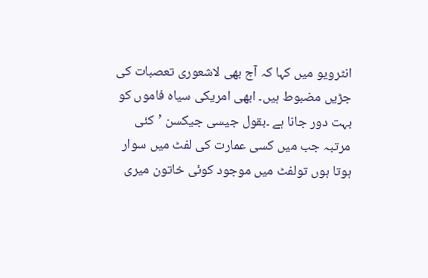انٹرویو میں کہا کہ آج بھی لاشعوری تعصبات کی جڑیں مضبوط ہیں۔ ابھی امریکی سیاہ فاموں کو بہت دور جانا ہے ۔بقول جیسی جیکسن ’کئی مرتبہ جب میں کسی عمارت کی لفٹ میں سوار ہوتا ہوں تولفٹ میں موجود کوئی خاتون میری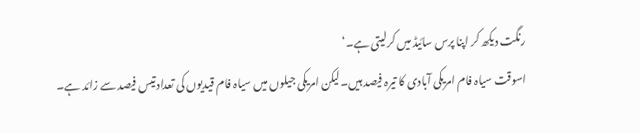رنگت دیکھ کر اپنا پرس سائیڈ میں کرلیتی ہے۔‘
اسوقت سیاہ فام امریکی آبادی کا تیرہ فیصد ہیں۔لیکن امریکی جیلوں میں سیاہ فام قیدیوں کی تعداد تیس فیصد سے زائد ہے۔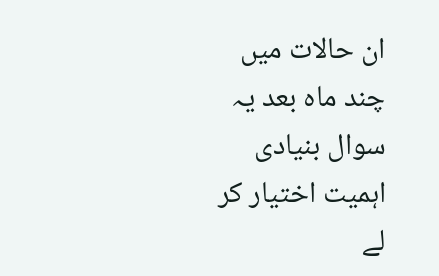ان حالات میں چند ماہ بعد یہ سوال بنیادی اہمیت اختیار کر لے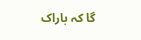گا کہ باراک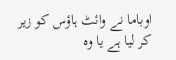اوباما نے وائٹ ہاؤس کو زیر کر لیا ہے یا وہ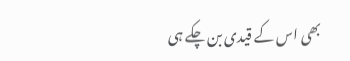بھی اس کے قیدی بن چکے ہی